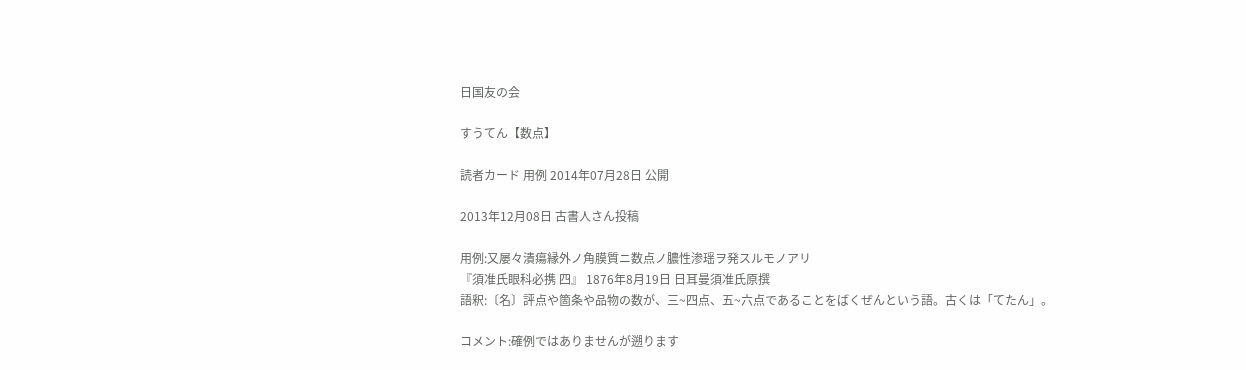日国友の会

すうてん【数点】

読者カード 用例 2014年07月28日 公開

2013年12月08日 古書人さん投稿

用例:又屡々潰瘍縁外ノ角膜質ニ数点ノ膿性渗瑶ヲ発スルモノアリ
『須准氏眼科必携 四』 1876年8月19日 日耳曼須准氏原撰
語釈:〔名〕評点や箇条や品物の数が、三~四点、五~六点であることをばくぜんという語。古くは「てたん」。

コメント:確例ではありませんが遡ります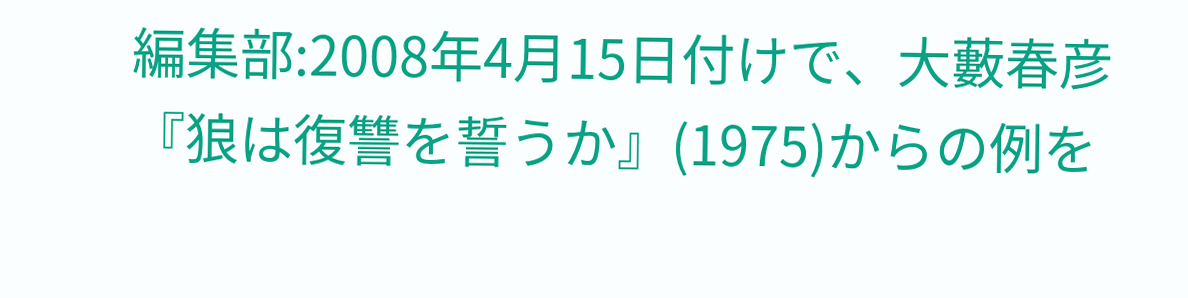編集部:2008年4月15日付けで、大藪春彦『狼は復讐を誓うか』(1975)からの例を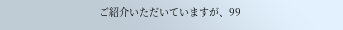ご紹介いただいていますが、99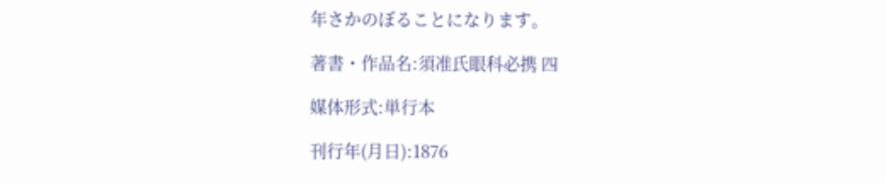年さかのぼることになります。

著書・作品名:須准氏眼科必携 四

媒体形式:単行本

刊行年(月日):1876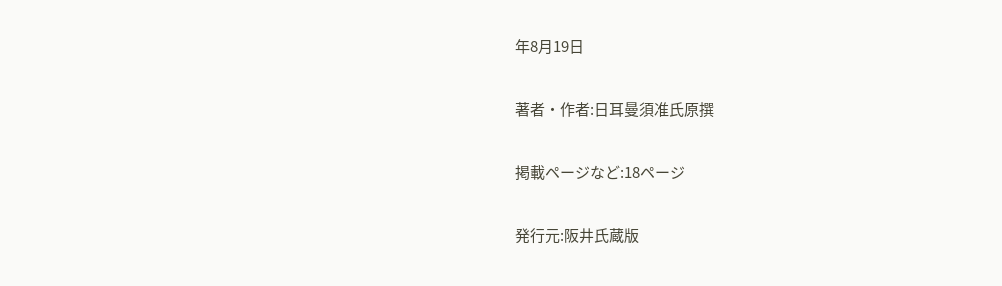年8月19日

著者・作者:日耳曼須准氏原撰

掲載ページなど:18ページ

発行元:阪井氏蔵版